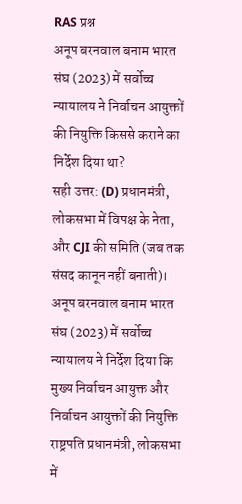RAS प्रश्न
अनूप बरनवाल बनाम भारत संघ (2023) में सर्वोच्च न्यायालय ने निर्वाचन आयुक्तों की नियुक्ति किससे कराने का निर्देश दिया था?
सही उत्तर: (D) प्रधानमंत्री, लोकसभा में विपक्ष के नेता, और CJI की समिति (जब तक संसद कानून नहीं बनाती)।
अनूप बरनवाल बनाम भारत संघ (2023) में सर्वोच्च न्यायालय ने निर्देश दिया कि मुख्य निर्वाचन आयुक्त और निर्वाचन आयुक्तों की नियुक्ति राष्ट्रपति प्रधानमंत्री, लोकसभा में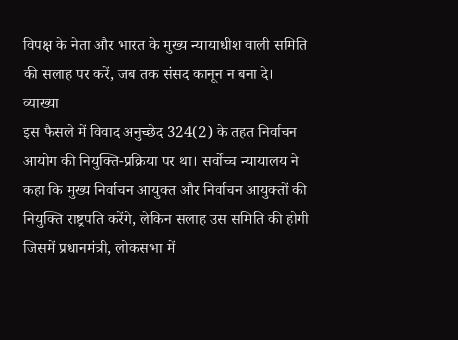विपक्ष के नेता और भारत के मुख्य न्यायाधीश वाली समिति की सलाह पर करें, जब तक संसद कानून न बना दे।
व्याख्या
इस फैसले में विवाद अनुच्छेद 324(2) के तहत निर्वाचन आयोग की नियुक्ति-प्रक्रिया पर था। सर्वोच्च न्यायालय ने कहा कि मुख्य निर्वाचन आयुक्त और निर्वाचन आयुक्तों की नियुक्ति राष्ट्रपति करेंगे, लेकिन सलाह उस समिति की होगी जिसमें प्रधानमंत्री, लोकसभा में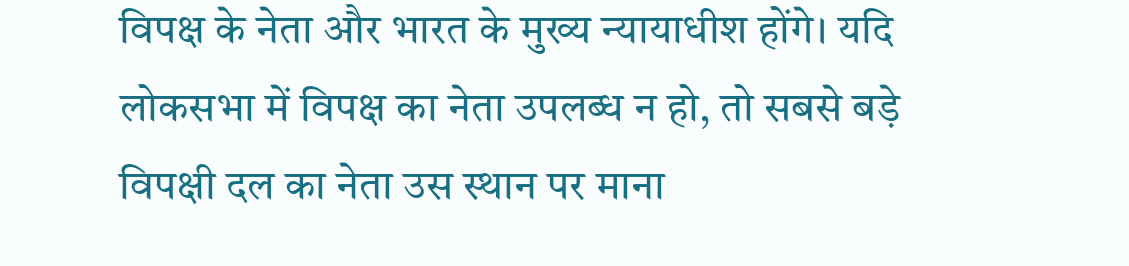विपक्ष के नेता और भारत के मुख्य न्यायाधीश होंगे। यदि लोकसभा में विपक्ष का नेता उपलब्ध न हो, तो सबसे बड़े विपक्षी दल का नेता उस स्थान पर माना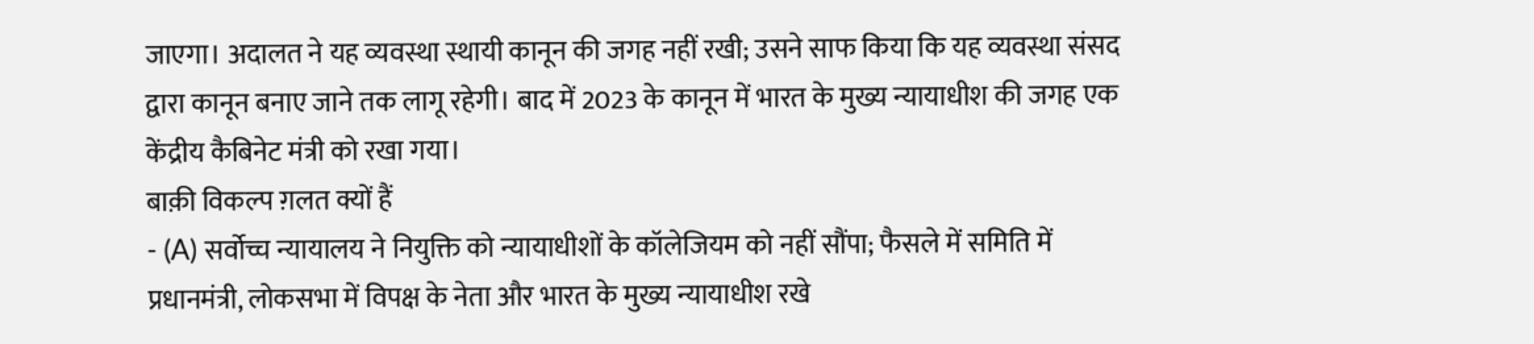जाएगा। अदालत ने यह व्यवस्था स्थायी कानून की जगह नहीं रखी; उसने साफ किया कि यह व्यवस्था संसद द्वारा कानून बनाए जाने तक लागू रहेगी। बाद में 2023 के कानून में भारत के मुख्य न्यायाधीश की जगह एक केंद्रीय कैबिनेट मंत्री को रखा गया।
बाक़ी विकल्प ग़लत क्यों हैं
- (A) सर्वोच्च न्यायालय ने नियुक्ति को न्यायाधीशों के कॉलेजियम को नहीं सौंपा; फैसले में समिति में प्रधानमंत्री, लोकसभा में विपक्ष के नेता और भारत के मुख्य न्यायाधीश रखे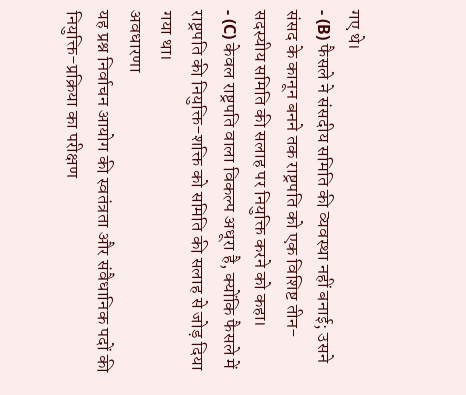गए थे।
- (B) फैसले ने संसदीय समिति की व्यवस्था नहीं बनाई; उसने संसद के कानून बनने तक राष्ट्रपति को एक विशिष्ट तीन-सदस्यीय समिति की सलाह पर नियुक्ति करने को कहा।
- (C) केवल राष्ट्रपति वाला विकल्प अधूरा है, क्योंकि फैसले में राष्ट्रपति की नियुक्ति-शक्ति को समिति की सलाह से जोड़ दिया गया था।
अवधारणा
यह प्रश्न निर्वाचन आयोग की स्वतंत्रता और संवैधानिक पदों की नियुक्ति-प्रक्रिया का परीक्षण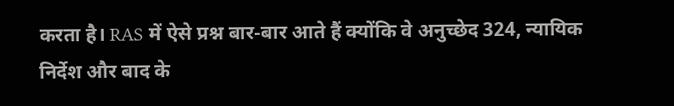करता है। RAS में ऐसे प्रश्न बार-बार आते हैं क्योंकि वे अनुच्छेद 324, न्यायिक निर्देश और बाद के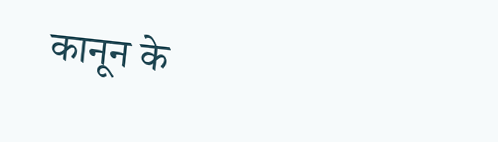कानून के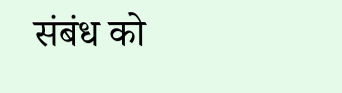संबंध को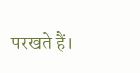परखते हैं।